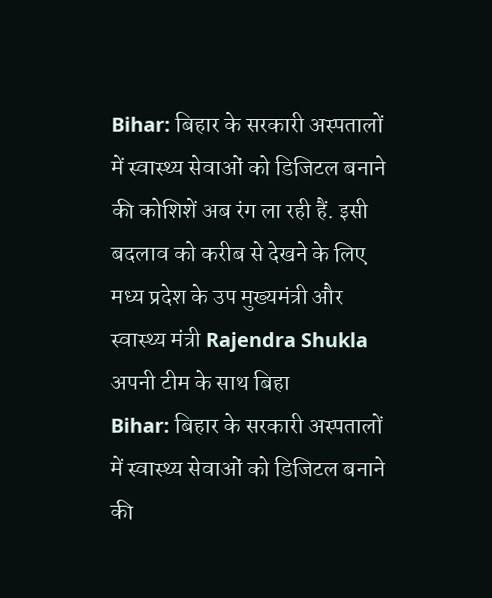Bihar: बिहार के सरकारी अस्पतालों में स्वास्थ्य सेवाओं को डिजिटल बनाने की कोशिशें अब रंग ला रही हैं. इसी बदलाव को करीब से देखने के लिए मध्य प्रदेश के उप मुख्यमंत्री और स्वास्थ्य मंत्री Rajendra Shukla अपनी टीम के साथ बिहा
Bihar: बिहार के सरकारी अस्पतालों में स्वास्थ्य सेवाओं को डिजिटल बनाने की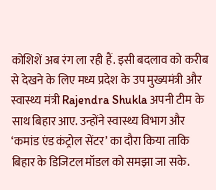कोशिशें अब रंग ला रही हैं. इसी बदलाव को करीब से देखने के लिए मध्य प्रदेश के उप मुख्यमंत्री और स्वास्थ्य मंत्री Rajendra Shukla अपनी टीम के साथ बिहार आए. उन्होंने स्वास्थ्य विभाग और ‘कमांड एंड कंट्रोल सेंटर’ का दौरा किया ताकि बिहार के डिजिटल मॉडल को समझा जा सके.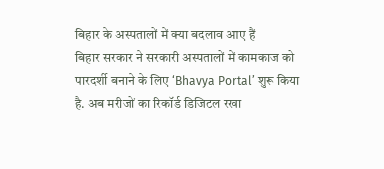बिहार के अस्पतालों में क्या बदलाव आए हैं
बिहार सरकार ने सरकारी अस्पतालों में कामकाज को पारदर्शी बनाने के लिए ‘Bhavya Portal’ शुरू किया है. अब मरीजों का रिकॉर्ड डिजिटल रखा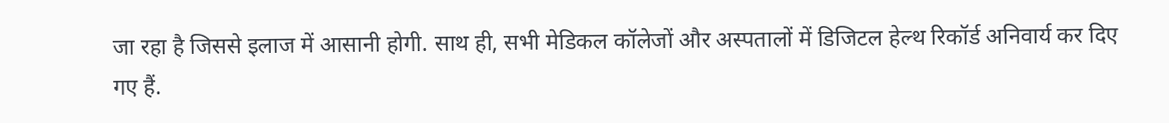जा रहा है जिससे इलाज में आसानी होगी. साथ ही, सभी मेडिकल कॉलेजों और अस्पतालों में डिजिटल हेल्थ रिकॉर्ड अनिवार्य कर दिए गए हैं.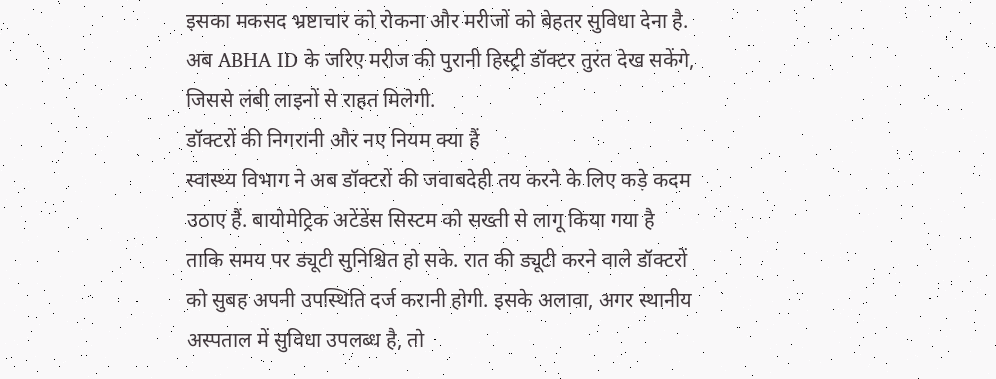इसका मकसद भ्रष्टाचार को रोकना और मरीजों को बेहतर सुविधा देना है. अब ABHA ID के जरिए मरीज की पुरानी हिस्ट्री डॉक्टर तुरंत देख सकेंगे, जिससे लंबी लाइनों से राहत मिलेगी.
डॉक्टरों की निगरानी और नए नियम क्या हैं
स्वास्थ्य विभाग ने अब डॉक्टरों की जवाबदेही तय करने के लिए कड़े कदम उठाए हैं. बायोमेट्रिक अटेंडेंस सिस्टम को सख्ती से लागू किया गया है ताकि समय पर ड्यूटी सुनिश्चित हो सके. रात की ड्यूटी करने वाले डॉक्टरों को सुबह अपनी उपस्थिति दर्ज करानी होगी. इसके अलावा, अगर स्थानीय अस्पताल में सुविधा उपलब्ध है, तो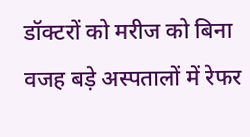डॉक्टरों को मरीज को बिना वजह बड़े अस्पतालों में रेफर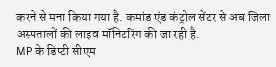करने से मना किया गया है. कमांड एंड कंट्रोल सेंटर से अब जिला अस्पतालों की लाइव मॉनिटरिंग की जा रही है.
MP के डिप्टी सीएम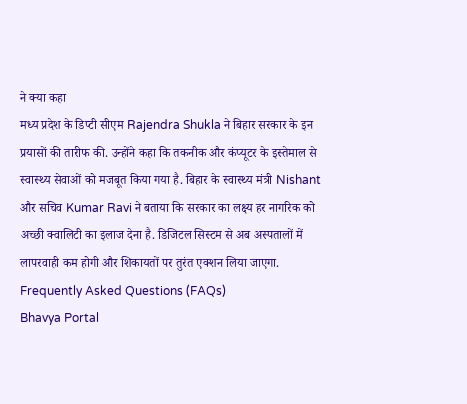ने क्या कहा
मध्य प्रदेश के डिप्टी सीएम Rajendra Shukla ने बिहार सरकार के इन प्रयासों की तारीफ की. उन्होंने कहा कि तकनीक और कंप्यूटर के इस्तेमाल से स्वास्थ्य सेवाओं को मजबूत किया गया है. बिहार के स्वास्थ्य मंत्री Nishant और सचिव Kumar Ravi ने बताया कि सरकार का लक्ष्य हर नागरिक को अच्छी क्वालिटी का इलाज देना है. डिजिटल सिस्टम से अब अस्पतालों में लापरवाही कम होगी और शिकायतों पर तुरंत एक्शन लिया जाएगा.
Frequently Asked Questions (FAQs)
Bhavya Portal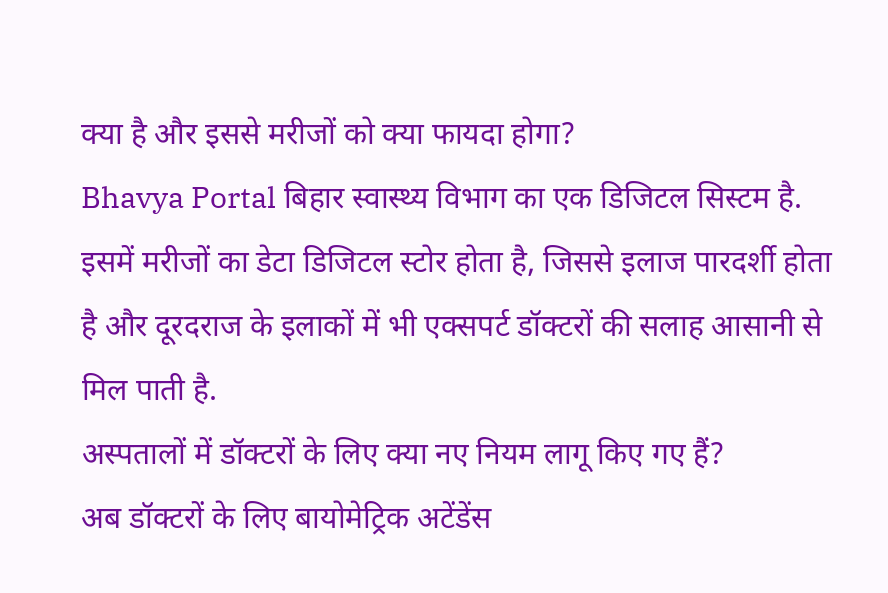क्या है और इससे मरीजों को क्या फायदा होगा?
Bhavya Portal बिहार स्वास्थ्य विभाग का एक डिजिटल सिस्टम है. इसमें मरीजों का डेटा डिजिटल स्टोर होता है, जिससे इलाज पारदर्शी होता है और दूरदराज के इलाकों में भी एक्सपर्ट डॉक्टरों की सलाह आसानी से मिल पाती है.
अस्पतालों में डॉक्टरों के लिए क्या नए नियम लागू किए गए हैं?
अब डॉक्टरों के लिए बायोमेट्रिक अटेंडेंस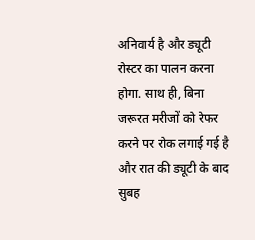अनिवार्य है और ड्यूटी रोस्टर का पालन करना होगा. साथ ही, बिना जरूरत मरीजों को रेफर करने पर रोक लगाई गई है और रात की ड्यूटी के बाद सुबह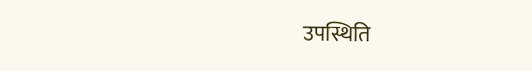उपस्थिति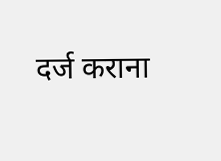दर्ज कराना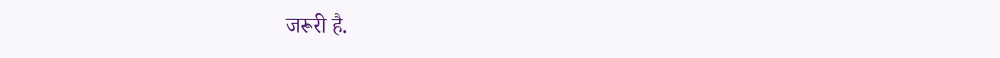जरूरी है.